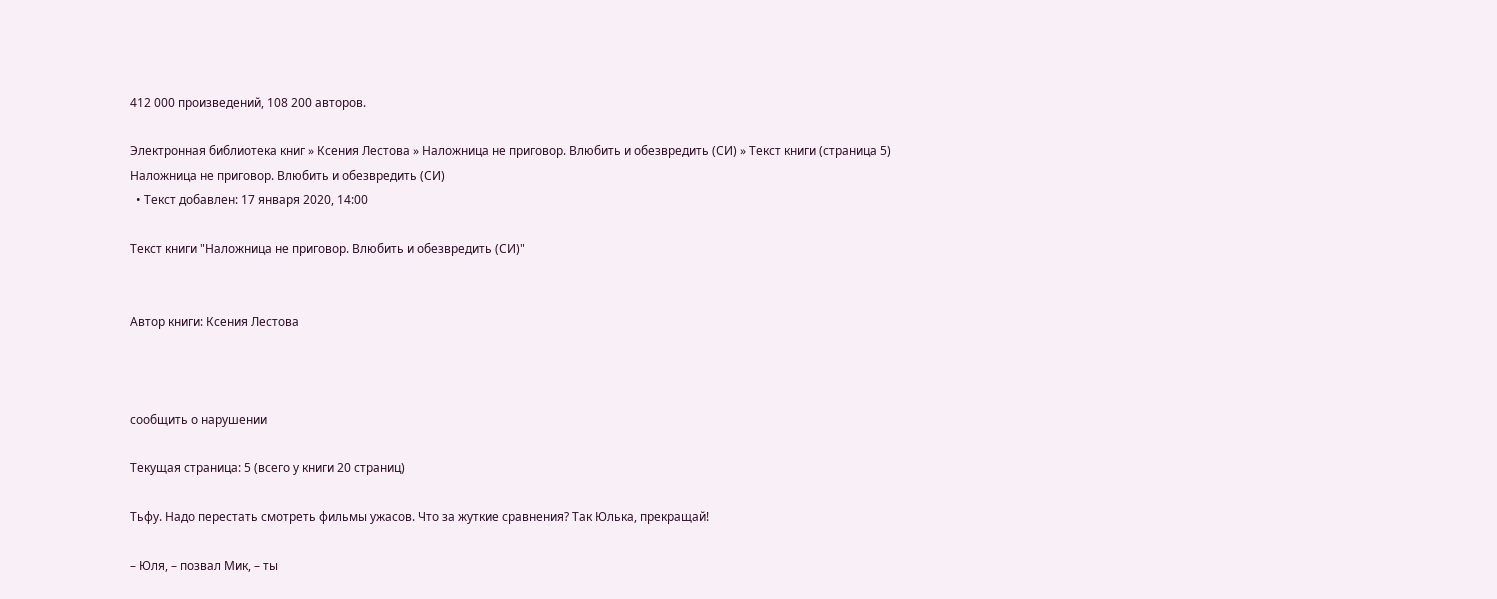412 000 произведений, 108 200 авторов.

Электронная библиотека книг » Ксения Лестова » Наложница не приговор. Влюбить и обезвредить (СИ) » Текст книги (страница 5)
Наложница не приговор. Влюбить и обезвредить (СИ)
  • Текст добавлен: 17 января 2020, 14:00

Текст книги "Наложница не приговор. Влюбить и обезвредить (СИ)"


Автор книги: Ксения Лестова



сообщить о нарушении

Текущая страница: 5 (всего у книги 20 страниц)

Тьфу. Надо перестать смотреть фильмы ужасов. Что за жуткие сравнения? Так Юлька, прекращай!

– Юля, – позвал Мик, – ты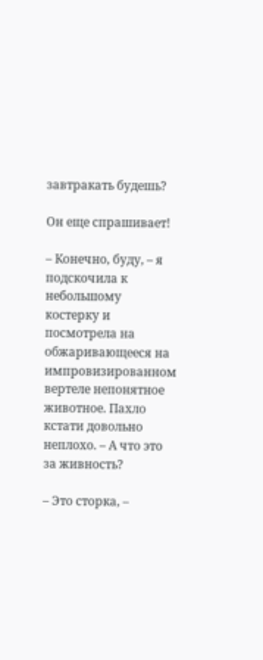завтракать будешь?

Он еще спрашивает!

– Конечно, буду, – я подскочила к небольшому костерку и посмотрела на обжаривающееся на импровизированном вертеле непонятное животное. Пахло кстати довольно неплохо. – А что это за живность?

– Это сторка, –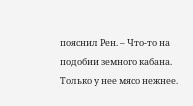пояснил Рен. – Что-то на подобии земного кабана. Только у нее мясо нежнее.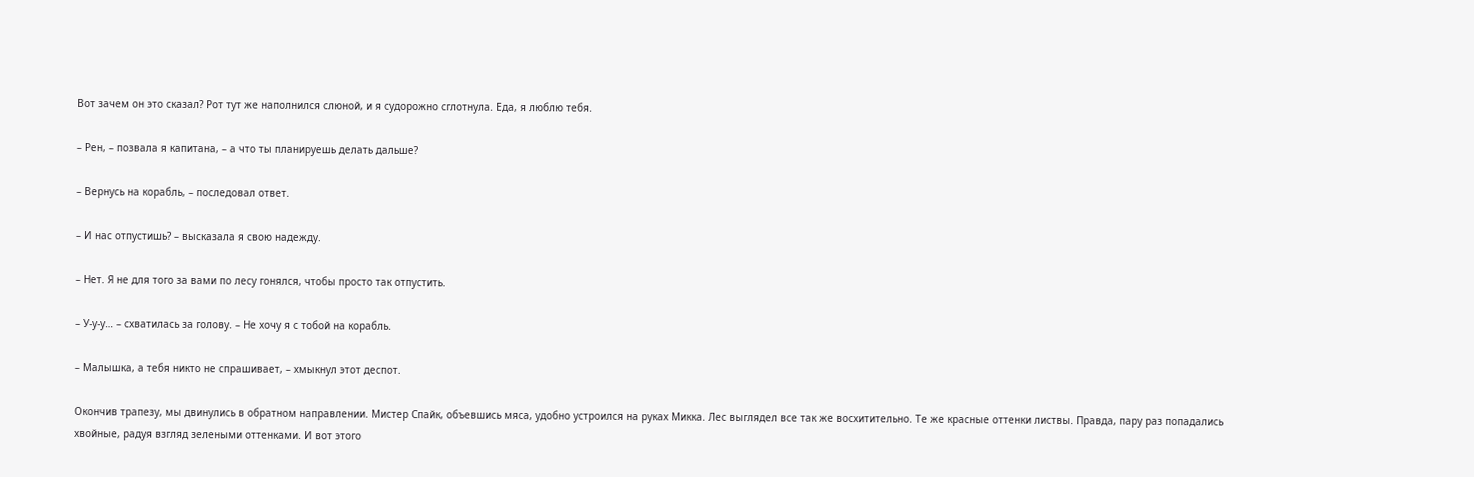Вот зачем он это сказал? Рот тут же наполнился слюной, и я судорожно сглотнула. Еда, я люблю тебя.

– Рен, – позвала я капитана, – а что ты планируешь делать дальше?

– Вернусь на корабль, – последовал ответ.

– И нас отпустишь? – высказала я свою надежду.

– Нет. Я не для того за вами по лесу гонялся, чтобы просто так отпустить.

– У-у-у… – схватилась за голову. – Не хочу я с тобой на корабль.

– Малышка, а тебя никто не спрашивает, – хмыкнул этот деспот.

Окончив трапезу, мы двинулись в обратном направлении. Мистер Спайк, объевшись мяса, удобно устроился на руках Микка. Лес выглядел все так же восхитительно. Те же красные оттенки листвы. Правда, пару раз попадались хвойные, радуя взгляд зелеными оттенками. И вот этого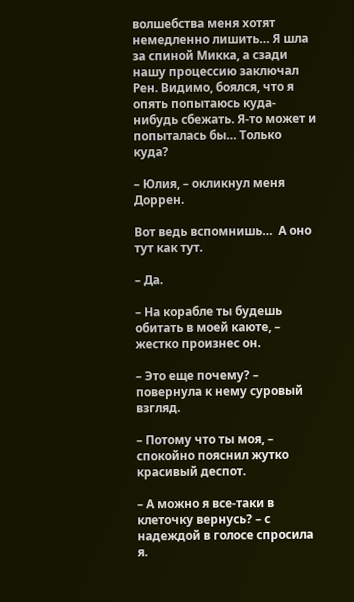волшебства меня хотят немедленно лишить… Я шла за спиной Микка, а сзади нашу процессию заключал Рен. Видимо, боялся, что я опять попытаюсь куда-нибудь сбежать. Я-то может и попыталась бы… Только куда?

– Юлия, – окликнул меня Доррен.

Вот ведь вспомнишь…  А оно тут как тут.

– Да.

– На корабле ты будешь обитать в моей каюте, – жестко произнес он.

– Это еще почему? – повернула к нему суровый взгляд.

– Потому что ты моя, – спокойно пояснил жутко красивый деспот.

– А можно я все-таки в клеточку вернусь? – с надеждой в голосе спросила я.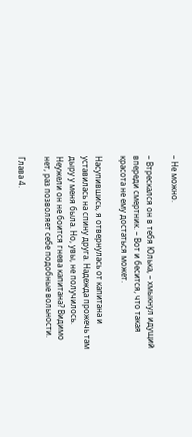– Не можно.

– Втрескался он в тебя Юлька, – хмыкнул идущий впереди смертник. – Вот и бесится, что такая красота не ему достаться может.

Насупившись, я отвернулась от капитана и уставилась на спину друга. Надежда прожечь там дыру у меня была. Но, увы, не получилось. Неужели он не боится гнева капитана? Видимо нет, раз позволяет себе подобные вольности.

Глава 4.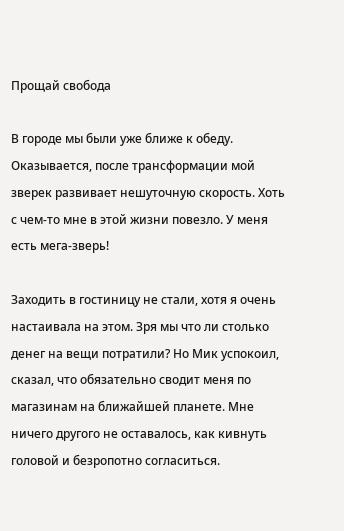Прощай свобода

В городе мы были уже ближе к обеду. Оказывается, после трансформации мой зверек развивает нешуточную скорость. Хоть с чем-то мне в этой жизни повезло. У меня есть мега-зверь!

Заходить в гостиницу не стали, хотя я очень настаивала на этом. Зря мы что ли столько денег на вещи потратили? Но Мик успокоил, сказал, что обязательно сводит меня по магазинам на ближайшей планете. Мне ничего другого не оставалось, как кивнуть головой и безропотно согласиться.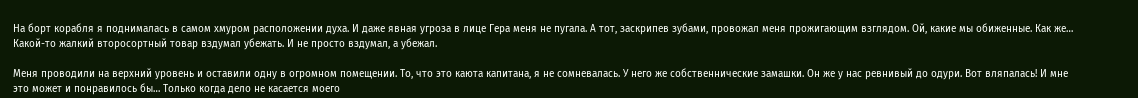На борт корабля я поднималась в самом хмуром расположении духа. И даже явная угроза в лице Гера меня не пугала. А тот, заскрипев зубами, провожал меня прожигающим взглядом. Ой, какие мы обиженные. Как же… Какой-то жалкий второсортный товар вздумал убежать. И не просто вздумал, а убежал.

Меня проводили на верхний уровень и оставили одну в огромном помещении. То, что это каюта капитана, я не сомневалась. У него же собственнические замашки. Он же у нас ревнивый до одури. Вот вляпалась! И мне это может и понравилось бы… Только когда дело не касается моего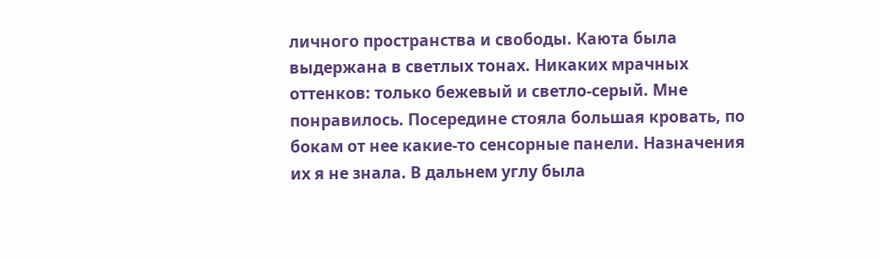личного пространства и свободы. Каюта была выдержана в светлых тонах. Никаких мрачных оттенков: только бежевый и светло-серый. Мне понравилось. Посередине стояла большая кровать, по бокам от нее какие-то сенсорные панели. Назначения их я не знала. В дальнем углу была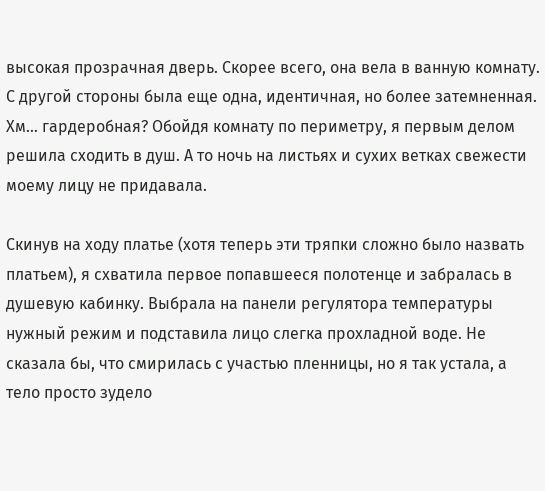высокая прозрачная дверь. Скорее всего, она вела в ванную комнату. С другой стороны была еще одна, идентичная, но более затемненная. Хм… гардеробная? Обойдя комнату по периметру, я первым делом решила сходить в душ. А то ночь на листьях и сухих ветках свежести моему лицу не придавала.

Скинув на ходу платье (хотя теперь эти тряпки сложно было назвать платьем), я схватила первое попавшееся полотенце и забралась в душевую кабинку. Выбрала на панели регулятора температуры нужный режим и подставила лицо слегка прохладной воде. Не сказала бы, что смирилась с участью пленницы, но я так устала, а тело просто зудело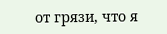от грязи, что я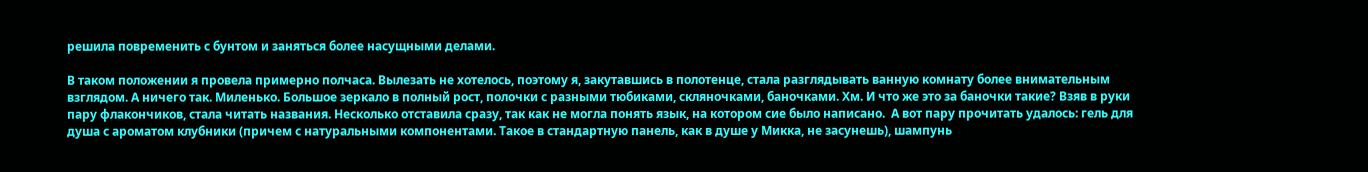решила повременить с бунтом и заняться более насущными делами.

В таком положении я провела примерно полчаса. Вылезать не хотелось, поэтому я, закутавшись в полотенце, стала разглядывать ванную комнату более внимательным взглядом. А ничего так. Миленько. Большое зеркало в полный рост, полочки с разными тюбиками, скляночками, баночками. Хм. И что же это за баночки такие? Взяв в руки пару флакончиков, стала читать названия. Несколько отставила сразу, так как не могла понять язык, на котором сие было написано.  А вот пару прочитать удалось: гель для душа с ароматом клубники (причем с натуральными компонентами. Такое в стандартную панель, как в душе у Микка, не засунешь), шампунь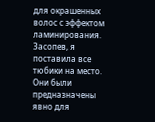для окрашенных волос с эффектом ламинирования. Засопев, я поставила все тюбики на место. Они были предназначены явно для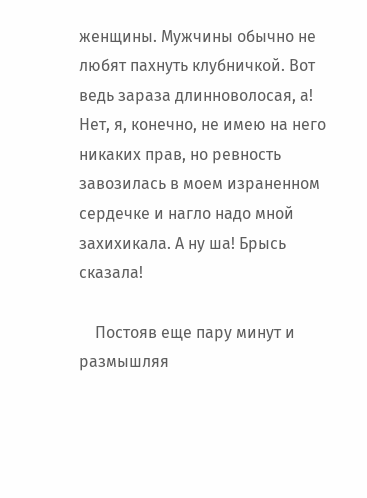женщины. Мужчины обычно не любят пахнуть клубничкой. Вот ведь зараза длинноволосая, а! Нет, я, конечно, не имею на него никаких прав, но ревность завозилась в моем израненном сердечке и нагло надо мной захихикала. А ну ша! Брысь сказала!

    Постояв еще пару минут и размышляя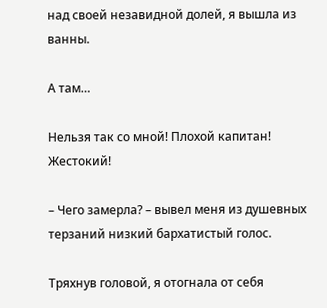над своей незавидной долей, я вышла из ванны.

А там…

Нельзя так со мной! Плохой капитан! Жестокий!

– Чего замерла? – вывел меня из душевных терзаний низкий бархатистый голос.

Тряхнув головой, я отогнала от себя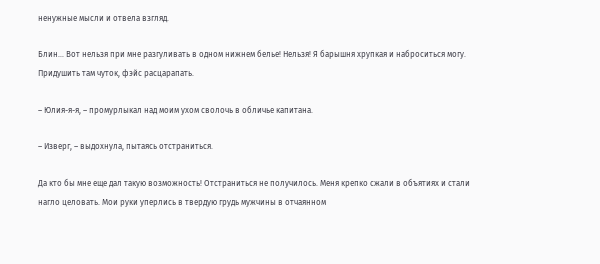ненужные мысли и отвела взгляд.

Блин… Вот нельзя при мне разгуливать в одном нижнем белье! Нельзя! Я барышня хрупкая и наброситься могу. Придушить там чуток, фэйс расцарапать.

– Юлия-я-я, – промурлыкал над моим ухом сволочь в обличье капитана.

– Изверг, – выдохнула, пытаясь отстраниться.

Да кто бы мне еще дал такую возможность! Отстраниться не получилось. Меня крепко сжали в объятиях и стали нагло целовать. Мои руки уперлись в твердую грудь мужчины в отчаянном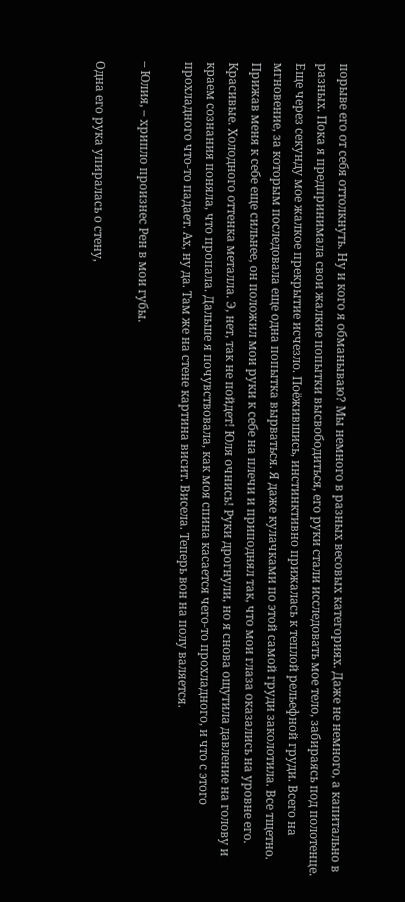порыве его от себя оттолкнуть. Ну и кого я обманываю? Мы немного в разных весовых категориях. Даже не немного, а капитально в разных. Пока я предпринимала свои жалкие попытки высвободиться, его руки стали исследовать мое тело, забираясь под полотенце. Еще через секунду мое жалкое прекрытие исчезло. Поёжившись, инстинктивно прижалась к теплой рельефной груди. Всего на мгновение, за которым последовала еще одна попытка вырваться. Я даже кулачками по этой самой груди заколотила. Все тщетно. Прижав меня к себе еще сильнее, он положил мои руки к себе на плечи и приподнял так, что мои глаза оказались на уровне его. Красивые. Холодного оттенка металла. Э, нет, так не пойдет! Юля очнись! Руки дрогнули, но я снова ощутила давление на голову и краем сознания поняла, что пропала. Дальше я почувствовала, как моя спина касается чего-то прохладного, и что с этого прохладного что-то падает. Ах, ну да. Там же на стене картина висит. Висела. Теперь вон на полу валяется.

– Юлия, – хрипло произнес Рен в мои губы.

Одна его рука упиралась о стену,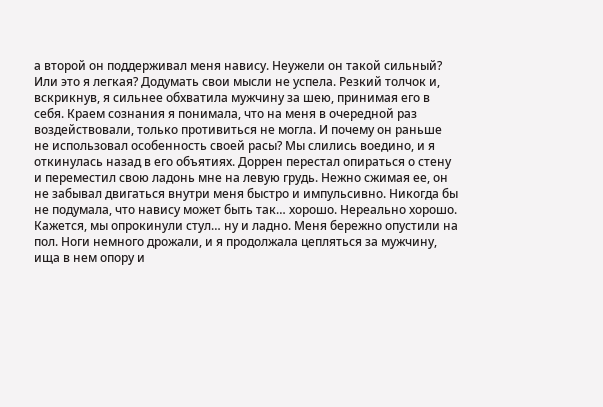а второй он поддерживал меня навису. Неужели он такой сильный? Или это я легкая? Додумать свои мысли не успела. Резкий толчок и, вскрикнув, я сильнее обхватила мужчину за шею, принимая его в себя. Краем сознания я понимала, что на меня в очередной раз воздействовали, только противиться не могла. И почему он раньше не использовал особенность своей расы? Мы слились воедино, и я откинулась назад в его объятиях. Доррен перестал опираться о стену и переместил свою ладонь мне на левую грудь. Нежно сжимая ее, он не забывал двигаться внутри меня быстро и импульсивно. Никогда бы не подумала, что навису может быть так… хорошо. Нереально хорошо. Кажется, мы опрокинули стул… ну и ладно. Меня бережно опустили на пол. Ноги немного дрожали, и я продолжала цепляться за мужчину, ища в нем опору и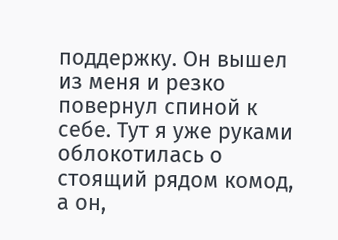поддержку. Он вышел из меня и резко повернул спиной к себе. Тут я уже руками облокотилась о стоящий рядом комод, а он,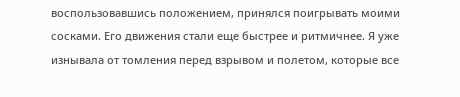воспользовавшись положением, принялся поигрывать моими сосками. Его движения стали еще быстрее и ритмичнее. Я уже изнывала от томления перед взрывом и полетом, которые все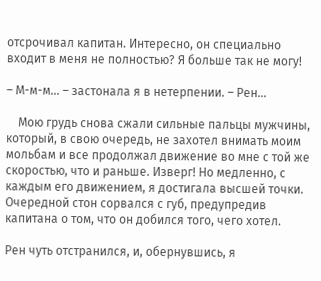отсрочивал капитан. Интересно, он специально входит в меня не полностью? Я больше так не могу!

– М-м-м… – застонала я в нетерпении. – Рен…

    Мою грудь снова сжали сильные пальцы мужчины, который, в свою очередь, не захотел внимать моим мольбам и все продолжал движение во мне с той же скоростью, что и раньше. Изверг! Но медленно, с каждым его движением, я достигала высшей точки. Очередной стон сорвался с губ, предупредив капитана о том, что он добился того, чего хотел.

Рен чуть отстранился, и, обернувшись, я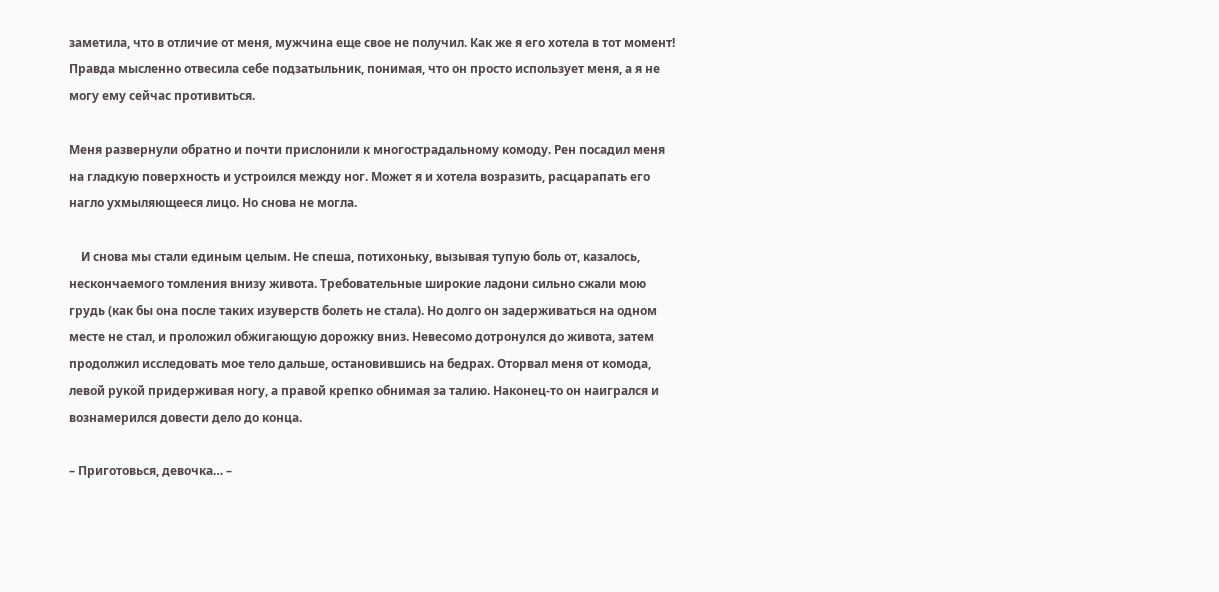заметила, что в отличие от меня, мужчина еще свое не получил. Как же я его хотела в тот момент! Правда мысленно отвесила себе подзатыльник, понимая, что он просто использует меня, а я не могу ему сейчас противиться.

Меня развернули обратно и почти прислонили к многострадальному комоду. Рен посадил меня на гладкую поверхность и устроился между ног. Может я и хотела возразить, расцарапать его нагло ухмыляющееся лицо. Но снова не могла.

    И снова мы стали единым целым. Не спеша, потихоньку, вызывая тупую боль от, казалось, нескончаемого томления внизу живота. Требовательные широкие ладони сильно сжали мою грудь (как бы она после таких изуверств болеть не стала). Но долго он задерживаться на одном месте не стал, и проложил обжигающую дорожку вниз. Невесомо дотронулся до живота, затем продолжил исследовать мое тело дальше, остановившись на бедрах. Оторвал меня от комода, левой рукой придерживая ногу, а правой крепко обнимая за талию. Наконец-то он наигрался и вознамерился довести дело до конца.

– Приготовься, девочка… –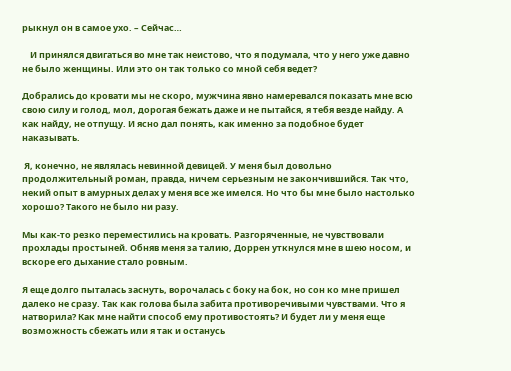рыкнул он в самое ухо. – Сейчас…

    И принялся двигаться во мне так неистово, что я подумала, что у него уже давно не было женщины. Или это он так только со мной себя ведет?

Добрались до кровати мы не скоро, мужчина явно намеревался показать мне всю свою силу и голод, мол, дорогая бежать даже и не пытайся, я тебя везде найду. А как найду, не отпущу. И ясно дал понять, как именно за подобное будет наказывать.

 Я, конечно, не являлась невинной девицей. У меня был довольно продолжительный роман, правда, ничем серьезным не закончившийся. Так что, некий опыт в амурных делах у меня все же имелся. Но что бы мне было настолько хорошо? Такого не было ни разу.

Мы как-то резко переместились на кровать. Разгоряченные, не чувствовали прохлады простыней. Обняв меня за талию, Доррен уткнулся мне в шею носом, и вскоре его дыхание стало ровным.

Я еще долго пыталась заснуть, ворочалась с боку на бок, но сон ко мне пришел далеко не сразу. Так как голова была забита противоречивыми чувствами. Что я натворила? Как мне найти способ ему противостоять? И будет ли у меня еще возможность сбежать или я так и останусь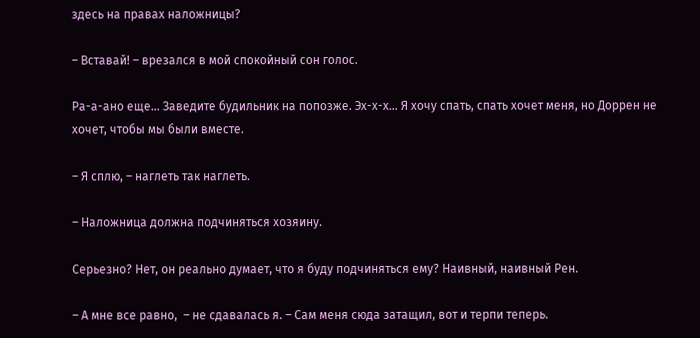здесь на правах наложницы?

– Вставай! – врезался в мой спокойный сон голос.

Ра-а-ано еще… Заведите будильник на попозже. Эх-х-х… Я хочу спать, спать хочет меня, но Доррен не хочет, чтобы мы были вместе.

– Я сплю, – наглеть так наглеть.

– Наложница должна подчиняться хозяину.

Серьезно? Нет, он реально думает, что я буду подчиняться ему? Наивный, наивный Рен.

– А мне все равно,  – не сдавалась я. – Сам меня сюда затащил, вот и терпи теперь.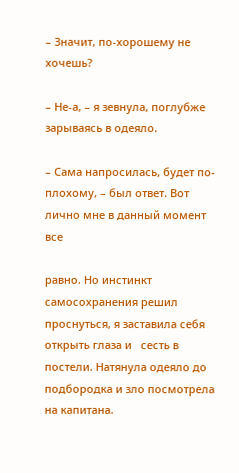– Значит, по-хорошему не хочешь?

– Не-а, – я зевнула, поглубже зарываясь в одеяло.

– Сама напросилась, будет по-плохому, – был ответ. Вот лично мне в данный момент все

равно. Но инстинкт самосохранения решил проснуться, я заставила себя открыть глаза и   сесть в постели. Натянула одеяло до подбородка и зло посмотрела на капитана.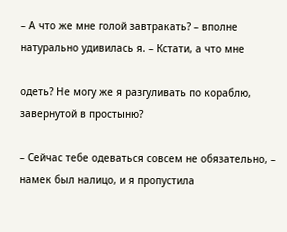– А что же мне голой завтракать? – вполне натурально удивилась я. – Кстати, а что мне

одеть? Не могу же я разгуливать по кораблю, завернутой в простыню?

– Сейчас тебе одеваться совсем не обязательно, – намек был налицо, и я пропустила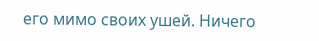его мимо своих ушей. Ничего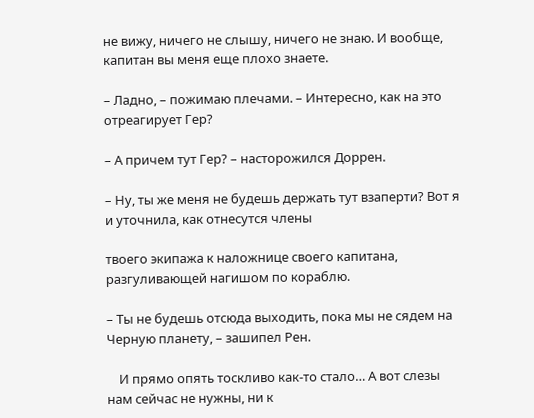не вижу, ничего не слышу, ничего не знаю. И вообще, капитан вы меня еще плохо знаете.

– Ладно, – пожимаю плечами. – Интересно, как на это отреагирует Гер?

– А причем тут Гер? – насторожился Доррен.

– Ну, ты же меня не будешь держать тут взаперти? Вот я и уточнила, как отнесутся члены

твоего экипажа к наложнице своего капитана, разгуливающей нагишом по кораблю.

– Ты не будешь отсюда выходить, пока мы не сядем на Черную планету, – зашипел Рен.

    И прямо опять тоскливо как-то стало… А вот слезы нам сейчас не нужны, ни к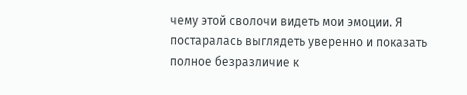чему этой сволочи видеть мои эмоции. Я постаралась выглядеть уверенно и показать полное безразличие к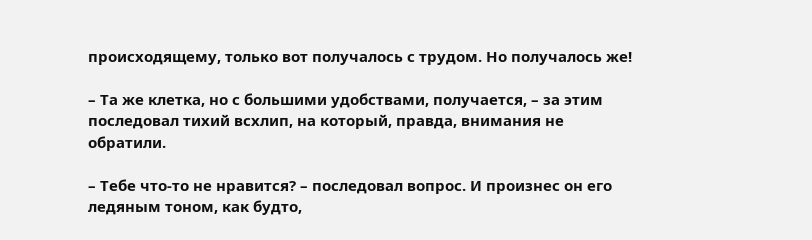происходящему, только вот получалось с трудом. Но получалось же!

– Та же клетка, но с большими удобствами, получается, – за этим последовал тихий всхлип, на который, правда, внимания не обратили.

– Тебе что-то не нравится? – последовал вопрос. И произнес он его ледяным тоном, как будто,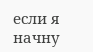если я начну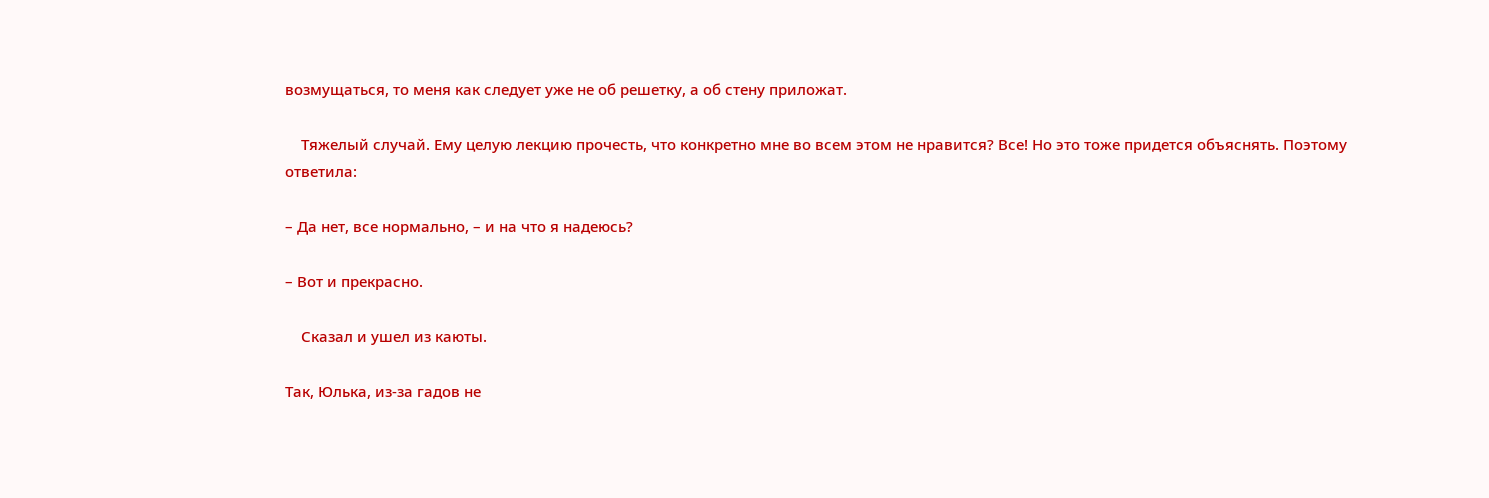возмущаться, то меня как следует уже не об решетку, а об стену приложат.

    Тяжелый случай. Ему целую лекцию прочесть, что конкретно мне во всем этом не нравится? Все! Но это тоже придется объяснять. Поэтому ответила:

– Да нет, все нормально, – и на что я надеюсь?

– Вот и прекрасно.

    Сказал и ушел из каюты.

Так, Юлька, из-за гадов не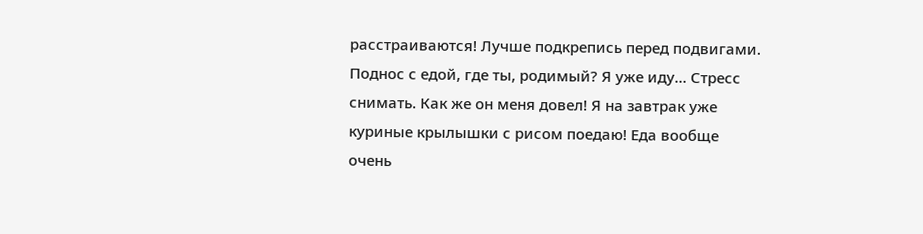расстраиваются! Лучше подкрепись перед подвигами. Поднос с едой, где ты, родимый? Я уже иду… Стресс снимать. Как же он меня довел! Я на завтрак уже куриные крылышки с рисом поедаю! Еда вообще очень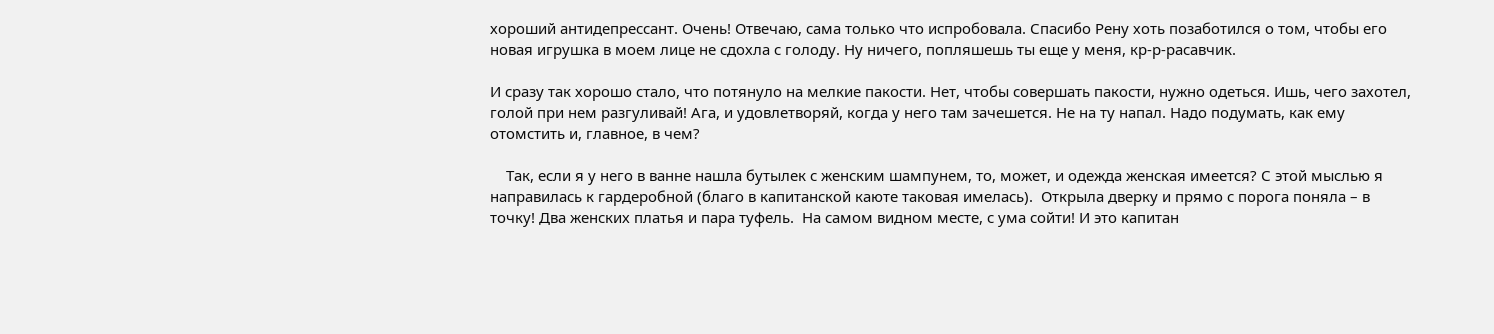хороший антидепрессант. Очень! Отвечаю, сама только что испробовала. Спасибо Рену хоть позаботился о том, чтобы его новая игрушка в моем лице не сдохла с голоду. Ну ничего, попляшешь ты еще у меня, кр-р-расавчик.

И сразу так хорошо стало, что потянуло на мелкие пакости. Нет, чтобы совершать пакости, нужно одеться. Ишь, чего захотел, голой при нем разгуливай! Ага, и удовлетворяй, когда у него там зачешется. Не на ту напал. Надо подумать, как ему отомстить и, главное, в чем?

    Так, если я у него в ванне нашла бутылек с женским шампунем, то, может, и одежда женская имеется? С этой мыслью я направилась к гардеробной (благо в капитанской каюте таковая имелась).  Открыла дверку и прямо с порога поняла – в точку! Два женских платья и пара туфель.  На самом видном месте, с ума сойти! И это капитан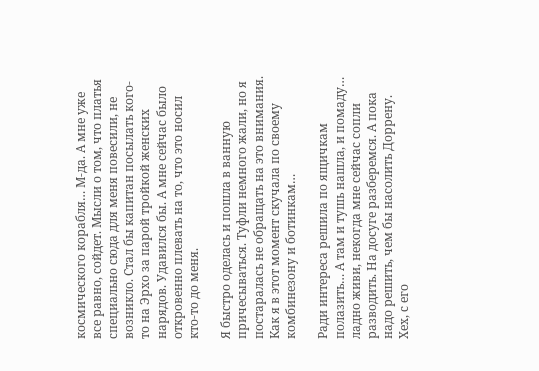космического корабля… М-да. А мне уже все равно, сойдет. Мысли о том, что платья специально сюда для меня повесили, не возникло. Стал бы капитан посылать кого-то на Эрхо за парой тройкой женских нарядов. Удавился бы. А мне сейчас было откровенно плевать на то, что это носил кто-то до меня.

Я быстро оделась и пошла в ванную причесываться. Туфли немного жали, но я постаралась не обращать на это внимания. Как я в этот момент скучала по своему комбинезону и ботинкам…

Ради интереса решила по ящичкам полазить… А там и тушь нашла, и помаду… ладно живи, некогда мне сейчас сопли разводить. На досуге разберемся. А пока надо решить, чем бы насолить Доррену. Хех, с его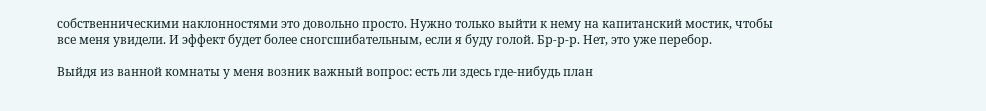собственническими наклонностями это довольно просто. Нужно только выйти к нему на капитанский мостик, чтобы все меня увидели. И эффект будет более сногсшибательным, если я буду голой. Бр-р-р. Нет, это уже перебор.

Выйдя из ванной комнаты у меня возник важный вопрос: есть ли здесь где-нибудь план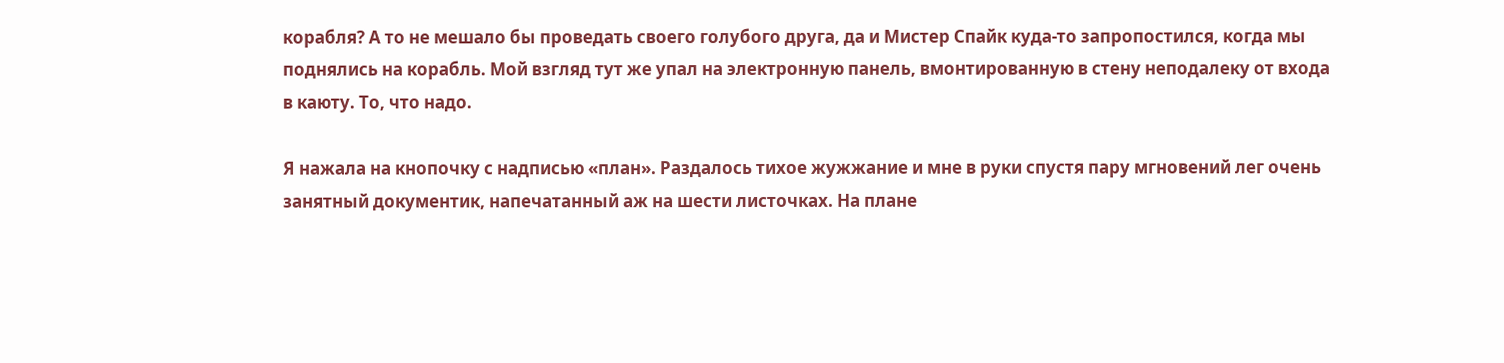корабля? А то не мешало бы проведать своего голубого друга, да и Мистер Спайк куда-то запропостился, когда мы поднялись на корабль. Мой взгляд тут же упал на электронную панель, вмонтированную в стену неподалеку от входа в каюту. То, что надо.

Я нажала на кнопочку с надписью «план». Раздалось тихое жужжание и мне в руки спустя пару мгновений лег очень занятный документик, напечатанный аж на шести листочках. На плане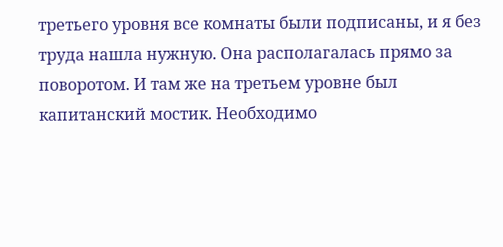третьего уровня все комнаты были подписаны, и я без труда нашла нужную. Она располагалась прямо за поворотом. И там же на третьем уровне был капитанский мостик. Необходимо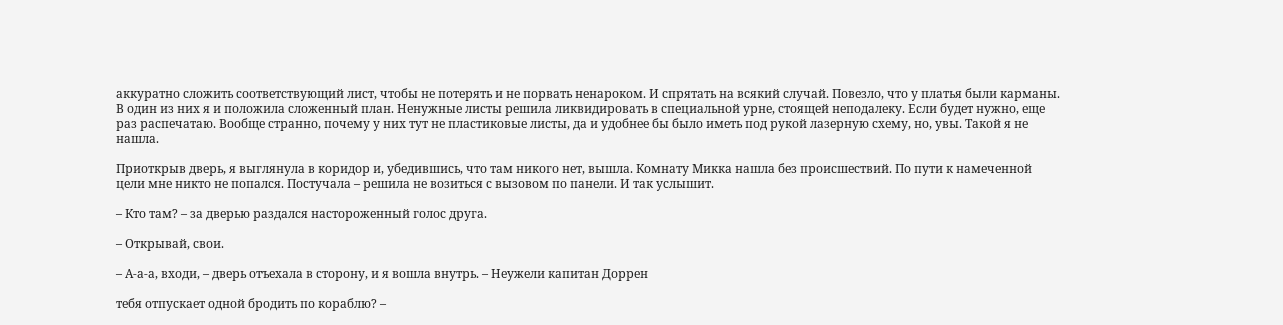аккуратно сложить соответствующий лист, чтобы не потерять и не порвать ненароком. И спрятать на всякий случай. Повезло, что у платья были карманы. В один из них я и положила сложенный план. Ненужные листы решила ликвидировать в специальной урне, стоящей неподалеку. Если будет нужно, еще раз распечатаю. Вообще странно, почему у них тут не пластиковые листы, да и удобнее бы было иметь под рукой лазерную схему, но, увы. Такой я не нашла.

Приоткрыв дверь, я выглянула в коридор и, убедившись, что там никого нет, вышла. Комнату Микка нашла без происшествий. По пути к намеченной цели мне никто не попался. Постучала – решила не возиться с вызовом по панели. И так услышит.

– Кто там? – за дверью раздался настороженный голос друга.

– Открывай, свои.

– А-а-а, входи, – дверь отъехала в сторону, и я вошла внутрь. – Неужели капитан Доррен

тебя отпускает одной бродить по кораблю? –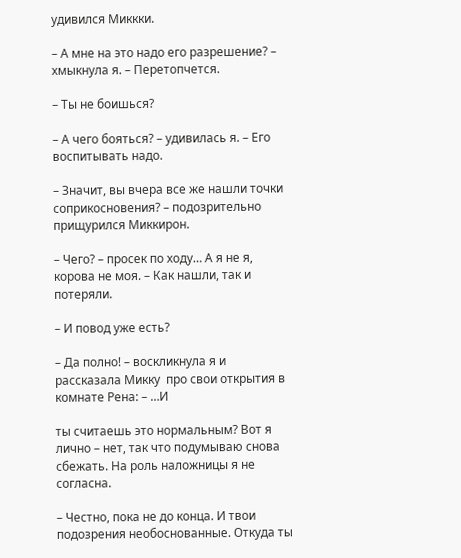удивился Миккки.

– А мне на это надо его разрешение? – хмыкнула я. – Перетопчется.

– Ты не боишься?

– А чего бояться? – удивилась я. – Его воспитывать надо.

– Значит, вы вчера все же нашли точки соприкосновения? – подозрительно прищурился Миккирон.

– Чего? – просек по ходу… А я не я, корова не моя. – Как нашли, так и потеряли.

– И повод уже есть?

– Да полно! – воскликнула я и рассказала Микку  про свои открытия в комнате Рена: – …И

ты считаешь это нормальным? Вот я лично – нет, так что подумываю снова сбежать. На роль наложницы я не согласна.

– Честно, пока не до конца. И твои подозрения необоснованные. Откуда ты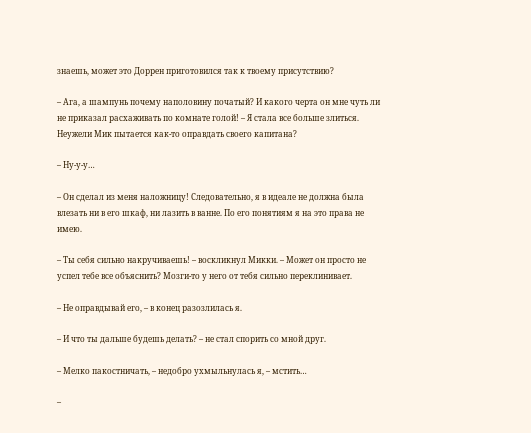знаешь, может это Доррен приготовился так к твоему присутствию?

– Ага, а шампунь почему наполовину початый? И какого черта он мне чуть ли не приказал расхаживать по комнате голой! – Я стала все больше злиться. Неужели Мик пытается как-то оправдать своего капитана?

– Ну-у-у…

– Он сделал из меня наложницу! Следовательно, я в идеале не должна была влезать ни в его шкаф, ни лазить в ванне. По его понятиям я на это права не имею.

– Ты себя сильно накручиваешь! – воскликнул Микки. – Может он просто не успел тебе все объяснить? Мозги-то у него от тебя сильно переклинивает.

– Не оправдывай его, – в конец разозлилась я.

– И что ты дальше будешь делать? – не стал спорить со мной друг.

– Мелко пакостничать, – недобро ухмыльнулась я, – мстить…

–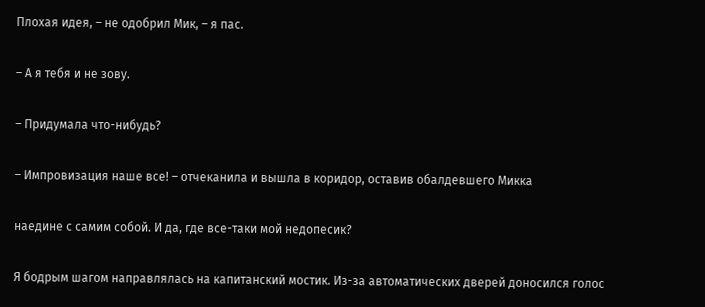Плохая идея, – не одобрил Мик, – я пас.

– А я тебя и не зову.

– Придумала что-нибудь?

– Импровизация наше все! – отчеканила и вышла в коридор, оставив обалдевшего Микка

наедине с самим собой. И да, где все-таки мой недопесик?

Я бодрым шагом направлялась на капитанский мостик. Из-за автоматических дверей доносился голос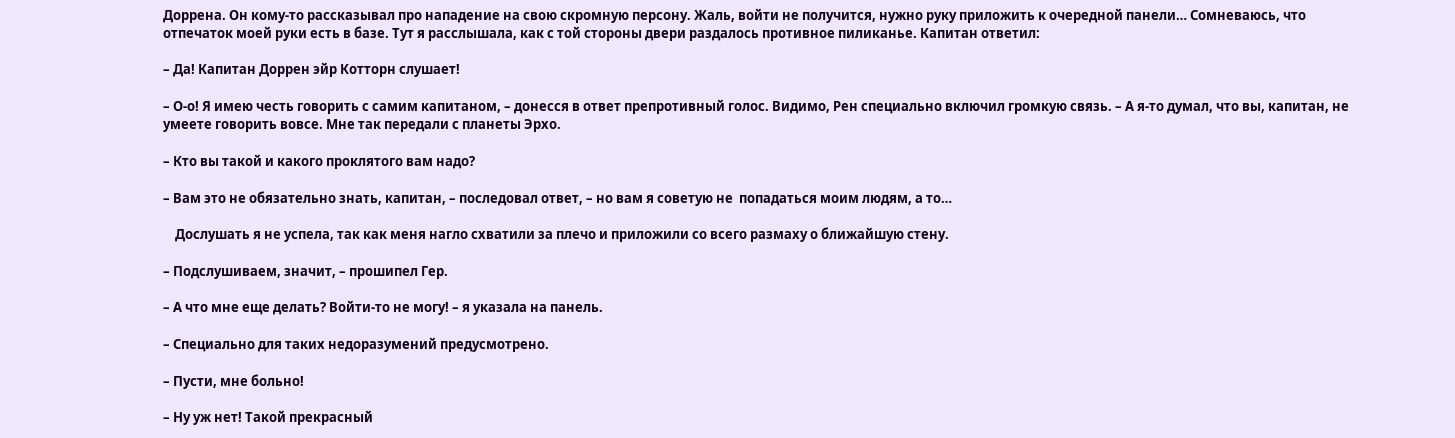Доррена. Он кому-то рассказывал про нападение на свою скромную персону. Жаль, войти не получится, нужно руку приложить к очередной панели… Сомневаюсь, что отпечаток моей руки есть в базе. Тут я расслышала, как с той стороны двери раздалось противное пиликанье. Капитан ответил:

– Да! Капитан Доррен эйр Котторн слушает!

– О-о! Я имею честь говорить с самим капитаном, – донесся в ответ препротивный голос. Видимо, Рен специально включил громкую связь. – А я-то думал, что вы, капитан, не умеете говорить вовсе. Мне так передали с планеты Эрхо.

– Кто вы такой и какого проклятого вам надо?

– Вам это не обязательно знать, капитан, – последовал ответ, – но вам я советую не  попадаться моим людям, а то…

    Дослушать я не успела, так как меня нагло схватили за плечо и приложили со всего размаху о ближайшую стену.

– Подслушиваем, значит, – прошипел Гер.

– А что мне еще делать? Войти-то не могу! – я указала на панель.

– Специально для таких недоразумений предусмотрено.

– Пусти, мне больно!

– Ну уж нет! Такой прекрасный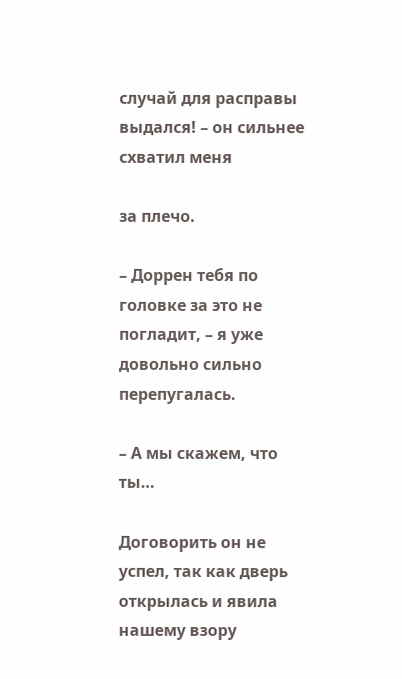случай для расправы выдался! – он сильнее схватил меня

за плечо.

– Доррен тебя по головке за это не погладит, – я уже довольно сильно перепугалась.

– А мы скажем, что ты…

Договорить он не успел, так как дверь открылась и явила нашему взору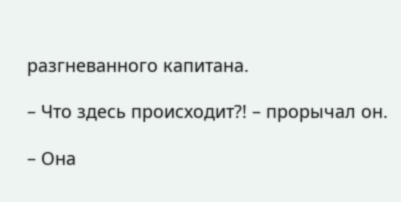разгневанного капитана.

– Что здесь происходит?! – прорычал он.

– Она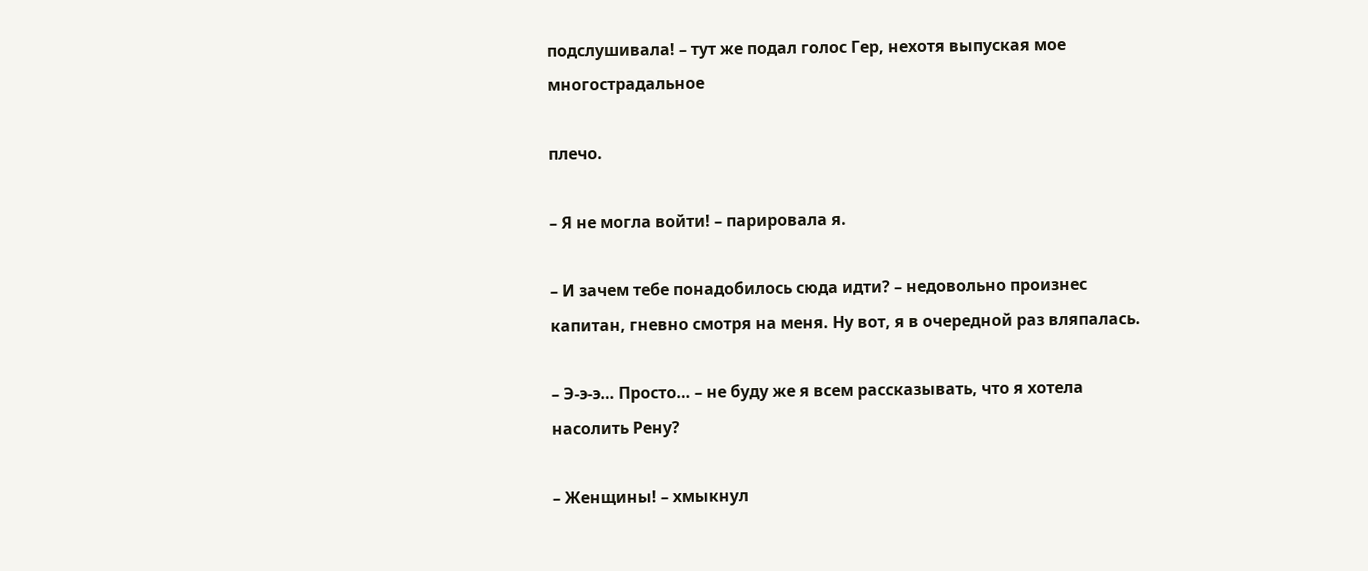подслушивала! – тут же подал голос Гер, нехотя выпуская мое многострадальное

плечо.

– Я не могла войти! – парировала я.

– И зачем тебе понадобилось сюда идти? – недовольно произнес капитан, гневно смотря на меня. Ну вот, я в очередной раз вляпалась.

– Э-э-э… Просто… – не буду же я всем рассказывать, что я хотела насолить Рену?

– Женщины! – хмыкнул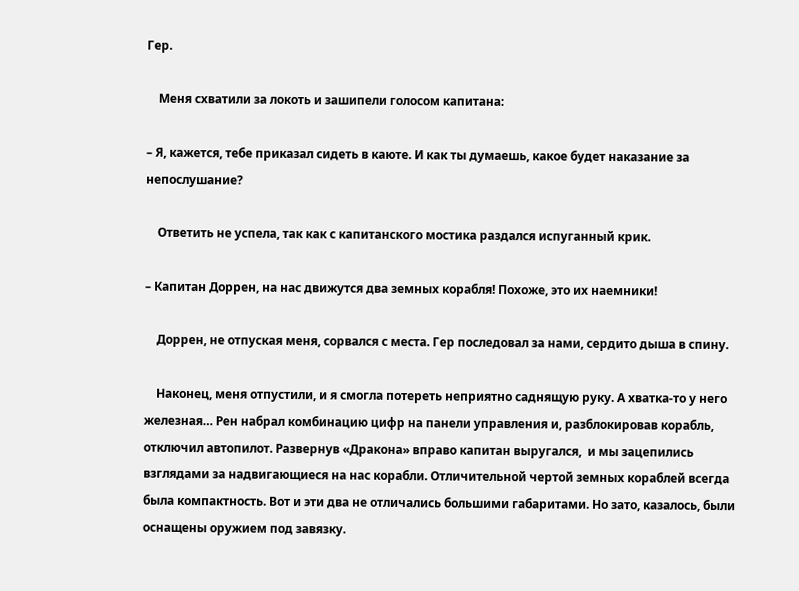Гер.

    Меня схватили за локоть и зашипели голосом капитана:

– Я, кажется, тебе приказал сидеть в каюте. И как ты думаешь, какое будет наказание за непослушание?

    Ответить не успела, так как с капитанского мостика раздался испуганный крик.

– Капитан Доррен, на нас движутся два земных корабля! Похоже, это их наемники!

    Доррен, не отпуская меня, сорвался с места. Гер последовал за нами, сердито дыша в спину.

    Наконец, меня отпустили, и я смогла потереть неприятно саднящую руку. А хватка-то у него железная… Рен набрал комбинацию цифр на панели управления и, разблокировав корабль, отключил автопилот. Развернув «Дракона» вправо капитан выругался,  и мы зацепились взглядами за надвигающиеся на нас корабли. Отличительной чертой земных кораблей всегда была компактность. Вот и эти два не отличались большими габаритами. Но зато, казалось, были оснащены оружием под завязку.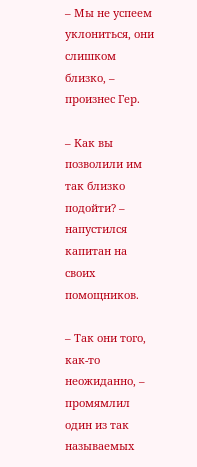– Мы не успеем уклониться, они слишком близко, – произнес Гер.

– Как вы позволили им так близко подойти? – напустился капитан на своих помощников.

– Так они того, как-то неожиданно, – промямлил один из так называемых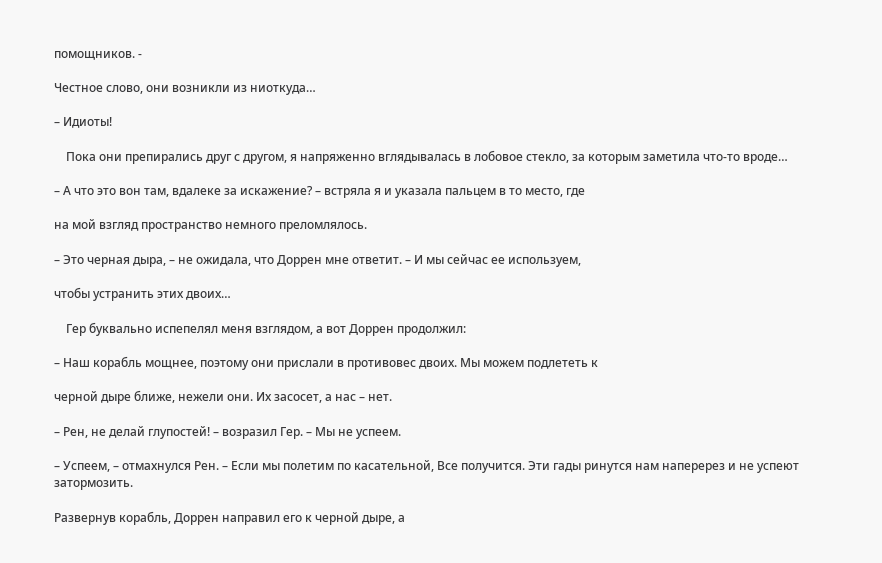помощников. -

Честное слово, они возникли из ниоткуда…

– Идиоты!

    Пока они препирались друг с другом, я напряженно вглядывалась в лобовое стекло, за которым заметила что-то вроде…

– А что это вон там, вдалеке за искажение? – встряла я и указала пальцем в то место, где

на мой взгляд пространство немного преломлялось.

– Это черная дыра, – не ожидала, что Доррен мне ответит. – И мы сейчас ее используем,

чтобы устранить этих двоих…

    Гер буквально испепелял меня взглядом, а вот Доррен продолжил:

– Наш корабль мощнее, поэтому они прислали в противовес двоих. Мы можем подлететь к

черной дыре ближе, нежели они. Их засосет, а нас – нет.

– Рен, не делай глупостей! – возразил Гер. – Мы не успеем.

– Успеем, – отмахнулся Рен. – Если мы полетим по касательной, Все получится. Эти гады ринутся нам наперерез и не успеют затормозить.

Развернув корабль, Доррен направил его к черной дыре, а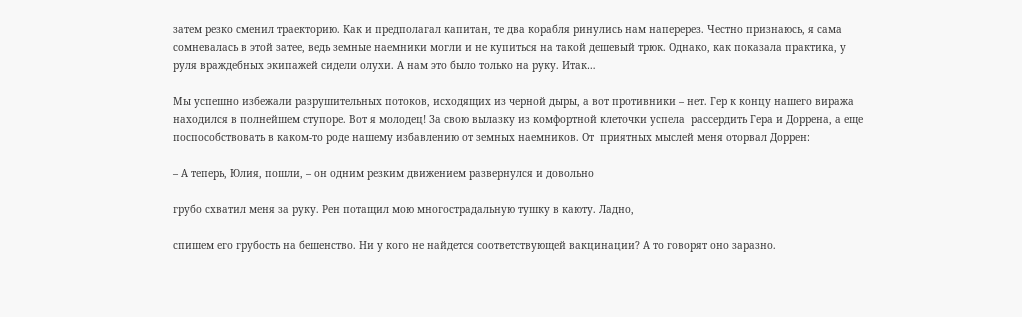затем резко сменил траекторию. Как и предполагал капитан, те два корабля ринулись нам наперерез. Честно признаюсь, я сама сомневалась в этой затее, ведь земные наемники могли и не купиться на такой дешевый трюк. Однако, как показала практика, у руля враждебных экипажей сидели олухи. А нам это было только на руку. Итак…

Мы успешно избежали разрушительных потоков, исходящих из черной дыры, а вот противники – нет. Гер к концу нашего виража находился в полнейшем ступоре. Вот я молодец! За свою вылазку из комфортной клеточки успела  рассердить Гера и Доррена, а еще поспособствовать в каком-то роде нашему избавлению от земных наемников. От  приятных мыслей меня оторвал Доррен:

– А теперь, Юлия, пошли, – он одним резким движением развернулся и довольно

грубо схватил меня за руку. Рен потащил мою многострадальную тушку в каюту. Ладно,

спишем его грубость на бешенство. Ни у кого не найдется соответствующей вакцинации? А то говорят оно заразно.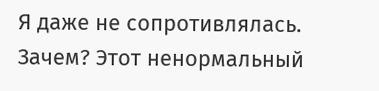Я даже не сопротивлялась. Зачем? Этот ненормальный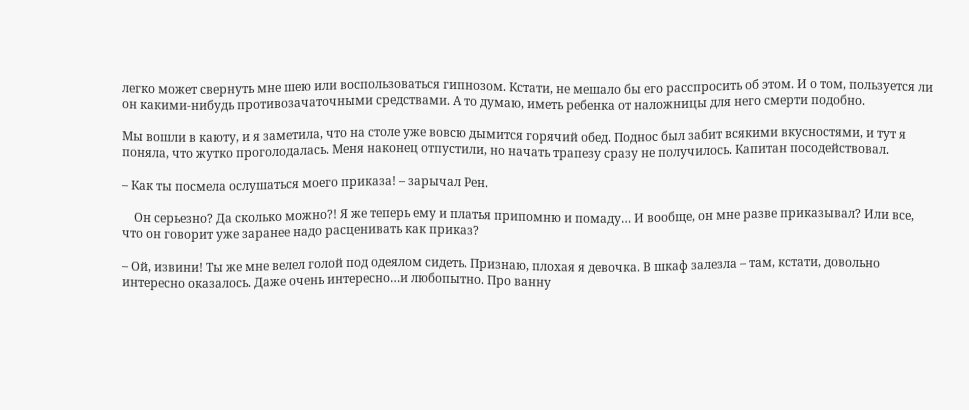легко может свернуть мне шею или воспользоваться гипнозом. Кстати, не мешало бы его расспросить об этом. И о том, пользуется ли он какими-нибудь противозачаточными средствами. А то думаю, иметь ребенка от наложницы для него смерти подобно.

Мы вошли в каюту, и я заметила, что на столе уже вовсю дымится горячий обед. Поднос был забит всякими вкусностями, и тут я поняла, что жутко проголодалась. Меня наконец отпустили, но начать трапезу сразу не получилось. Капитан посодействовал.

– Как ты посмела ослушаться моего приказа! – зарычал Рен.

    Он серьезно? Да сколько можно?! Я же теперь ему и платья припомню и помаду… И вообще, он мне разве приказывал? Или все, что он говорит уже заранее надо расценивать как приказ?

– Ой, извини! Ты же мне велел голой под одеялом сидеть. Признаю, плохая я девочка. В шкаф залезла – там, кстати, довольно интересно оказалось. Даже очень интересно…и любопытно. Про ванну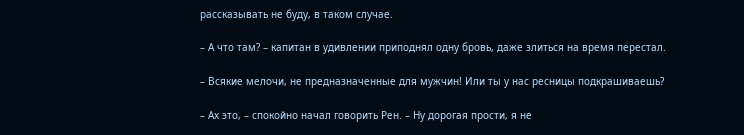рассказывать не буду, в таком случае.

– А что там? – капитан в удивлении приподнял одну бровь, даже злиться на время перестал.

– Всякие мелочи, не предназначенные для мужчин! Или ты у нас ресницы подкрашиваешь?

– Ах это, – спокойно начал говорить Рен. – Ну дорогая прости, я не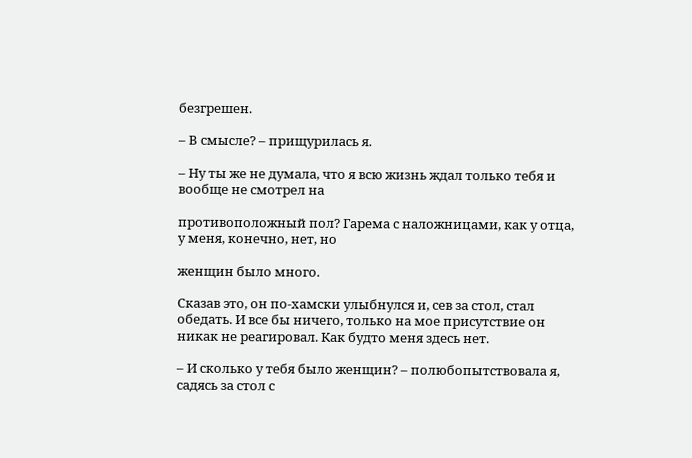безгрешен.

– В смысле? – прищурилась я.

– Ну ты же не думала, что я всю жизнь ждал только тебя и вообще не смотрел на

противоположный пол? Гарема с наложницами, как у отца, у меня, конечно, нет, но

женщин было много.

Сказав это, он по-хамски улыбнулся и, сев за стол, стал обедать. И все бы ничего, только на мое присутствие он никак не реагировал. Как будто меня здесь нет.

– И сколько у тебя было женщин? – полюбопытствовала я, садясь за стол с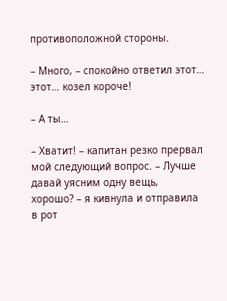противоположной стороны.

– Много, – спокойно ответил этот… этот… козел короче!

– А ты…

– Хватит! – капитан резко прервал мой следующий вопрос. – Лучше давай уясним одну вещь,  хорошо? – я кивнула и отправила в рот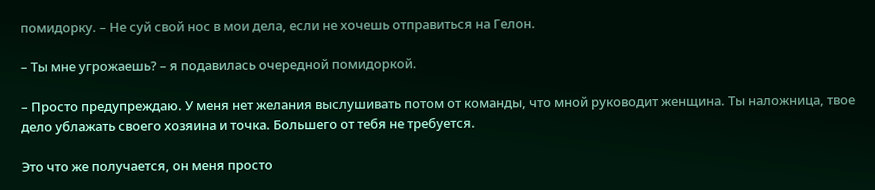помидорку. – Не суй свой нос в мои дела, если не хочешь отправиться на Гелон.

– Ты мне угрожаешь? – я подавилась очередной помидоркой.

– Просто предупреждаю. У меня нет желания выслушивать потом от команды, что мной руководит женщина. Ты наложница, твое дело ублажать своего хозяина и точка. Большего от тебя не требуется.

Это что же получается, он меня просто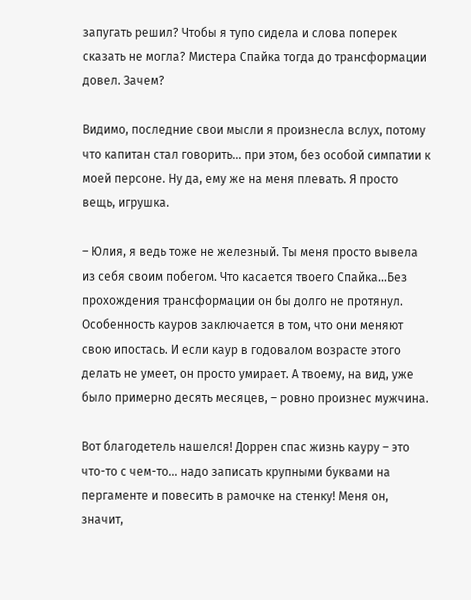запугать решил? Чтобы я тупо сидела и слова поперек сказать не могла? Мистера Спайка тогда до трансформации довел. Зачем?

Видимо, последние свои мысли я произнесла вслух, потому что капитан стал говорить… при этом, без особой симпатии к моей персоне. Ну да, ему же на меня плевать. Я просто вещь, игрушка.

– Юлия, я ведь тоже не железный. Ты меня просто вывела из себя своим побегом. Что касается твоего Спайка…Без прохождения трансформации он бы долго не протянул. Особенность кауров заключается в том, что они меняют свою ипостась. И если каур в годовалом возрасте этого делать не умеет, он просто умирает. А твоему, на вид, уже было примерно десять месяцев, – ровно произнес мужчина.

Вот благодетель нашелся! Доррен спас жизнь кауру – это что-то с чем-то… надо записать крупными буквами на пергаменте и повесить в рамочке на стенку! Меня он, значит,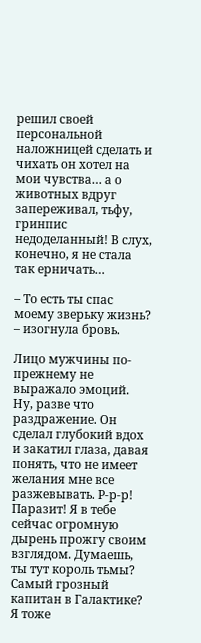решил своей персональной наложницей сделать и чихать он хотел на мои чувства… а о животных вдруг запереживал, тьфу, гринпис недоделанный! В слух, конечно, я не стала так ерничать…

– То есть ты спас моему зверьку жизнь? – изогнула бровь.

Лицо мужчины по-прежнему не выражало эмоций. Ну, разве что раздражение. Он сделал глубокий вдох и закатил глаза, давая понять, что не имеет желания мне все разжевывать. Р-р-р! Паразит! Я в тебе сейчас огромную дырень прожгу своим взглядом. Думаешь, ты тут король тьмы? Самый грозный капитан в Галактике? Я тоже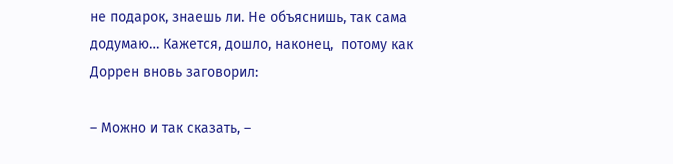не подарок, знаешь ли. Не объяснишь, так сама додумаю… Кажется, дошло, наконец,  потому как Доррен вновь заговорил:

– Можно и так сказать, –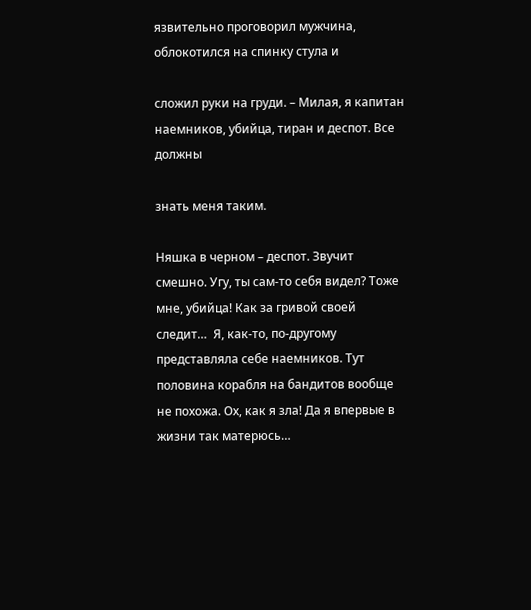язвительно проговорил мужчина, облокотился на спинку стула и

сложил руки на груди. – Милая, я капитан наемников, убийца, тиран и деспот. Все должны

знать меня таким.

Няшка в черном – деспот. Звучит смешно. Угу, ты сам-то себя видел? Тоже мне, убийца! Как за гривой своей следит…  Я, как-то, по-другому представляла себе наемников. Тут половина корабля на бандитов вообще не похожа. Ох, как я зла! Да я впервые в жизни так матерюсь…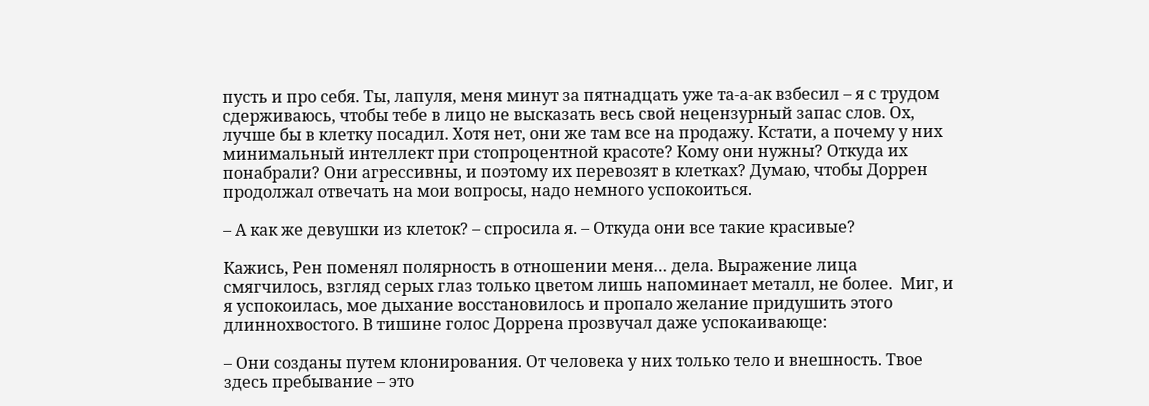пусть и про себя. Ты, лапуля, меня минут за пятнадцать уже та-а-ак взбесил – я с трудом сдерживаюсь, чтобы тебе в лицо не высказать весь свой нецензурный запас слов. Ох, лучше бы в клетку посадил. Хотя нет, они же там все на продажу. Кстати, а почему у них минимальный интеллект при стопроцентной красоте? Кому они нужны? Откуда их понабрали? Они агрессивны, и поэтому их перевозят в клетках? Думаю, чтобы Доррен продолжал отвечать на мои вопросы, надо немного успокоиться.

– А как же девушки из клеток? – спросила я. – Откуда они все такие красивые?

Кажись, Рен поменял полярность в отношении меня… дела. Выражение лица смягчилось, взгляд серых глаз только цветом лишь напоминает металл, не более.  Миг, и я успокоилась, мое дыхание восстановилось и пропало желание придушить этого длиннохвостого. В тишине голос Доррена прозвучал даже успокаивающе:

– Они созданы путем клонирования. От человека у них только тело и внешность. Твое здесь пребывание – это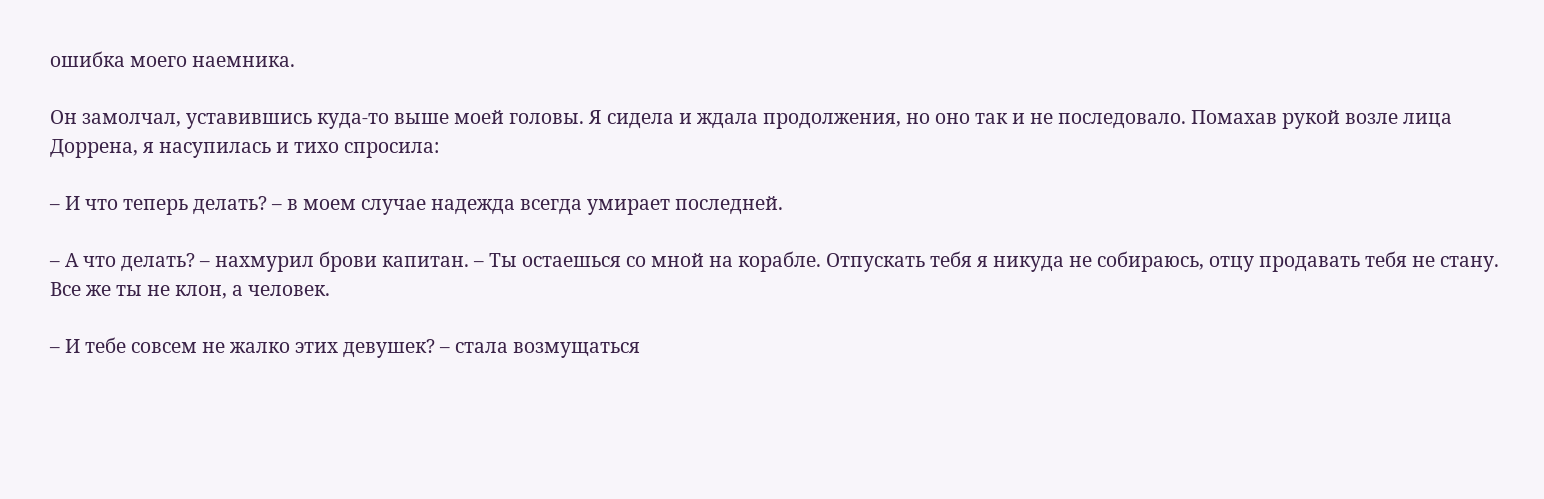ошибка моего наемника.

Он замолчал, уставившись куда-то выше моей головы. Я сидела и ждала продолжения, но оно так и не последовало. Помахав рукой возле лица Доррена, я насупилась и тихо спросила:

– И что теперь делать? – в моем случае надежда всегда умирает последней.

– А что делать? – нахмурил брови капитан. – Ты остаешься со мной на корабле. Отпускать тебя я никуда не собираюсь, отцу продавать тебя не стану. Все же ты не клон, а человек.

– И тебе совсем не жалко этих девушек? – стала возмущаться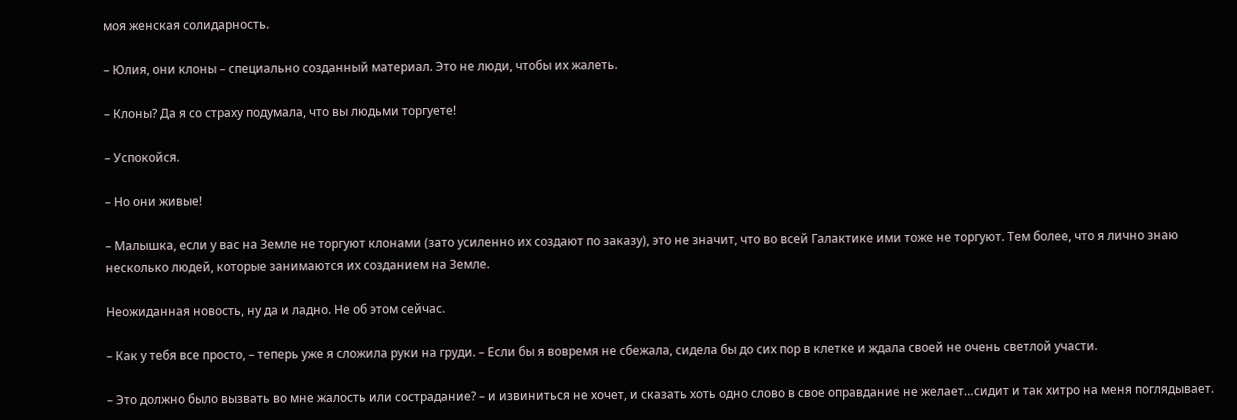моя женская солидарность.

– Юлия, они клоны – специально созданный материал. Это не люди, чтобы их жалеть.

– Клоны? Да я со страху подумала, что вы людьми торгуете!

– Успокойся.

– Но они живые!

– Малышка, если у вас на Земле не торгуют клонами (зато усиленно их создают по заказу), это не значит, что во всей Галактике ими тоже не торгуют. Тем более, что я лично знаю несколько людей, которые занимаются их созданием на Земле.

Неожиданная новость, ну да и ладно. Не об этом сейчас.

– Как у тебя все просто, – теперь уже я сложила руки на груди. – Если бы я вовремя не сбежала, сидела бы до сих пор в клетке и ждала своей не очень светлой участи.

– Это должно было вызвать во мне жалость или сострадание? – и извиниться не хочет, и сказать хоть одно слово в свое оправдание не желает…сидит и так хитро на меня поглядывает.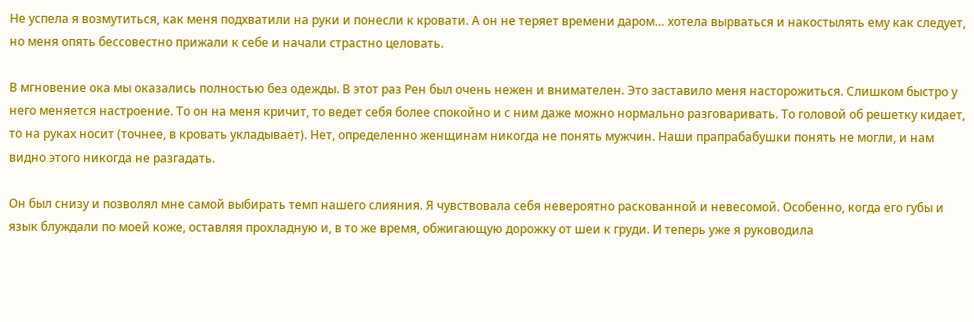Не успела я возмутиться, как меня подхватили на руки и понесли к кровати. А он не теряет времени даром… хотела вырваться и накостылять ему как следует, но меня опять бессовестно прижали к себе и начали страстно целовать.

В мгновение ока мы оказались полностью без одежды. В этот раз Рен был очень нежен и внимателен. Это заставило меня насторожиться. Слишком быстро у него меняется настроение. То он на меня кричит, то ведет себя более спокойно и с ним даже можно нормально разговаривать. То головой об решетку кидает, то на руках носит (точнее, в кровать укладывает). Нет, определенно женщинам никогда не понять мужчин. Наши прапрабабушки понять не могли, и нам видно этого никогда не разгадать.

Он был снизу и позволял мне самой выбирать темп нашего слияния. Я чувствовала себя невероятно раскованной и невесомой. Особенно, когда его губы и язык блуждали по моей коже, оставляя прохладную и, в то же время, обжигающую дорожку от шеи к груди. И теперь уже я руководила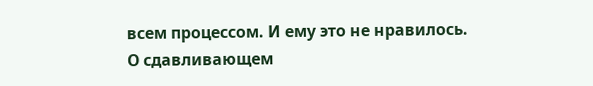всем процессом. И ему это не нравилось. О сдавливающем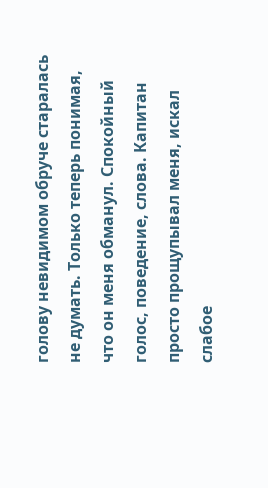голову невидимом обруче старалась не думать. Только теперь понимая, что он меня обманул. Спокойный голос, поведение, слова. Капитан просто прощупывал меня, искал слабое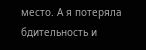место. А я потеряла бдительность и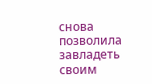снова позволила завладеть своим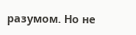разумом. Но не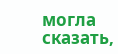могла сказать,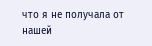что я не получала от нашей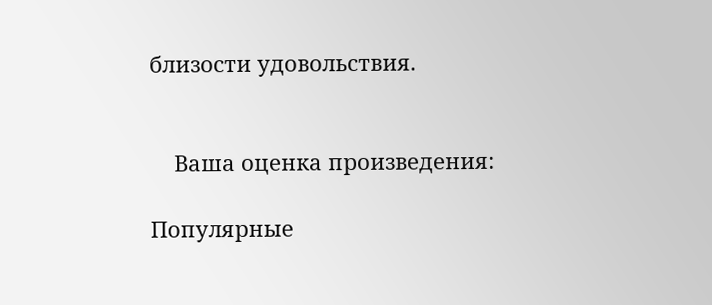близости удовольствия.


    Ваша оценка произведения:

Популярные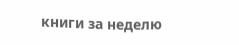книги за неделю